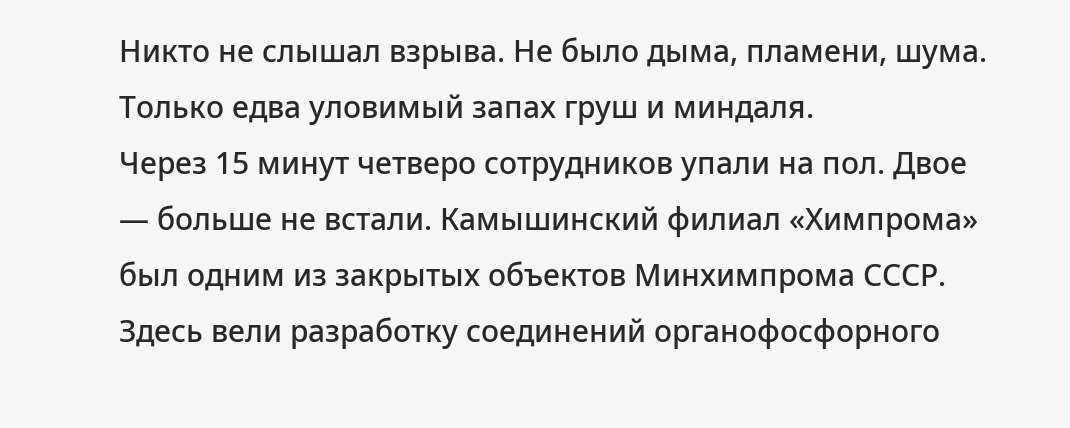Никто не слышал взрыва. Не было дыма, пламени, шума. Только едва уловимый запах груш и миндаля.
Через 15 минут четверо сотрудников упали на пол. Двое — больше не встали. Камышинский филиал «Химпрома» был одним из закрытых объектов Минхимпрома СССР. Здесь вели разработку соединений органофосфорного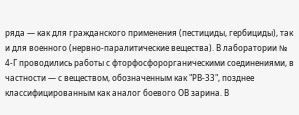ряда — как для гражданского применения (пестициды, гербициды), так и для военного (нервно-паралитические вещества). В лаборатории № 4-Г проводились работы с фторфосфорорганическими соединениями, в частности — с веществом, обозначенным как "РВ-33", позднее классифицированным как аналог боевого ОВ зарина. В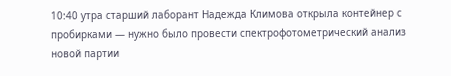10:40 утра старший лаборант Надежда Климова открыла контейнер с пробирками — нужно было провести спектрофотометрический анализ новой партии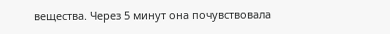вещества. Через 5 минут она почувствовала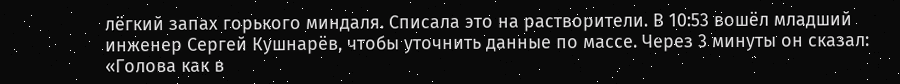лёгкий запах горького миндаля. Списала это на растворители. В 10:53 вошёл младший инженер Сергей Кушнарёв, чтобы уточнить данные по массе. Через 3 минуты он сказал: «Голова как в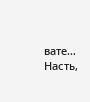вате… Насть,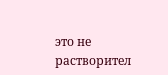это не растворител